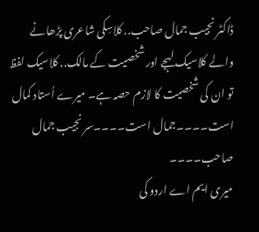ڈاکٹر نجیب جمال صاحب.. کلاسِکی شاعری پڑھانے والے کلاسیک لہجے اور شخصیت کے مالک.. کلاسیک لفظ تو ان کی شخصیت کا لازم حصہ ہے۔ میرے اُستاد کمال است۔۔۔۔جمال است۔۔۔۔سر نجیب جمال صاحب۔۔۔۔
میری ایم اے اردو کی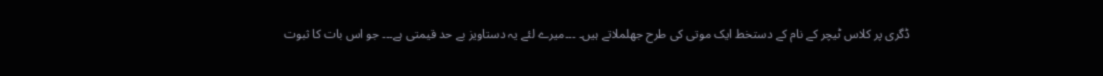ڈگری پر کلاس ٹیچر کے نام کے دستخط ایک موتی کی طرح جھلملاتے ہیں۔ ۔۔۔میرے لئے یہ دستاویز بے حد قیمتی ہے۔۔۔ جو اس بات کا ثبوت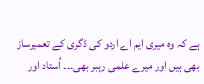ہے کہ وہ میری ایم اے اردو کی ڈگری کے تعمیرساز بھی ہیں اور میرے علمی رہبر بھی۔۔۔ اُستاد اور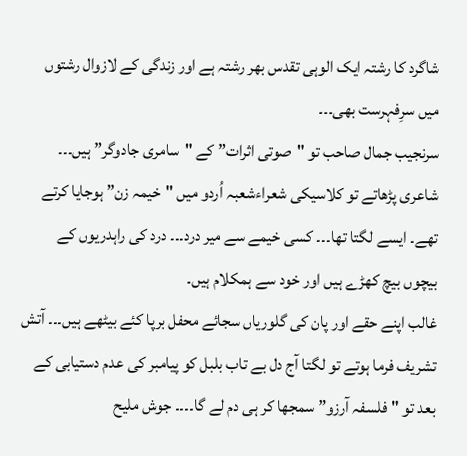شاگرد کا رشتہ ایک الوہی تقدس بھر رشتہ ہے اور زندگی کے لازوال رشتوں میں سرِفہرست بھی۔۔۔
سرنجیب جمال صاحب تو "صوتی اثرات” کے "سامری جادوگر” ہیں۔۔۔ شاعری پڑھاتے تو کلاسیکی شعراءشعبہ اُردو میں "خیمہ زن” ہوجایا کرتے تھے۔ ایسے لگتا تھا۔۔۔ کسی خیمے سے میر درد۔۔۔ درد کی راہدریوں کے بیچوں بیچ کھڑے ہیں اور خود سے ہمکلام ہیں۔
غالب اپنے حقے اور پان کی گلوریاں سجائے محفل برپا کئے بیٹھے ہیں۔۔۔ آتش تشریف فرما ہوتے تو لگتا آج دل بے تاب بلبل کو پیامبر کی عدم دستیابی کے بعد تو "فلسفہ آرزو” سمجھا کر ہی دم لے گا۔۔۔۔ جوش ملیح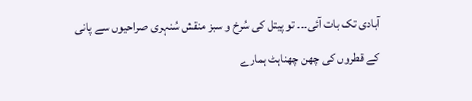آبادی تک بات آئی۔۔۔ تو پیتل کی سُرخ و سبز منقش سُنہری صراحیوں سے پانی کے قطروں کی چھن چھناہٹ ہمارے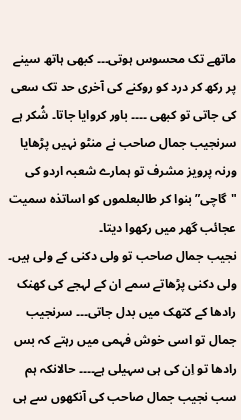ماتھے تک محسوس ہوتی۔۔۔ کبھی ہاتھ سینے پر رکھ کر درد کو روکنے کی آخری حد تک سعی کی جاتی تو کبھی ۔۔۔۔ باور کروایا جاتا۔ شُکر ہے سرنجیب جمال صاحب نے منٹو نہیں پڑھایا ورنہ پرویز مشرف تو ہمارے شعبہ اردو کی "گاچی” بنوا کر طالبعلموں کو اساتذہ سمیت عجائب گھر میں رکھوا دیتا۔
نجیب جمال صاحب تو ولی دکنی کے ولی ہیں۔ ولی دکنی پڑھاتے سمے ان کے لہجے کی کھنک رادھا کے کتھک میں بدل جاتی۔۔۔ سرنجیب جمال تو اسی خوش فہمی میں رہتے کہ بس رادھا تو اِن کی ہی سہیلی ہے۔۔۔۔ حالانکہ ہم سب نجیب جمال صاحب کی آنکھوں سے ہی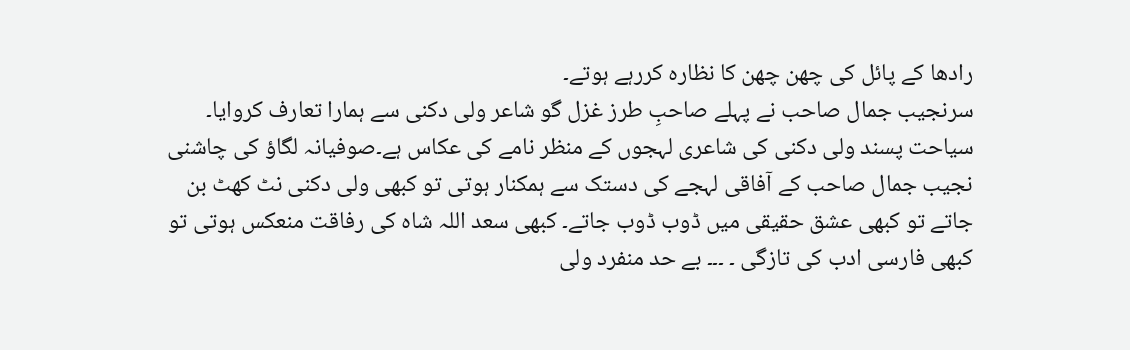رادھا کے پائل کی چھن چھن کا نظارہ کررہے ہوتے۔
سرنجیب جمال صاحب نے پہلے صاحبِ طرز غزل گو شاعر ولی دکنی سے ہمارا تعارف کروایا۔ سیاحت پسند ولی دکنی کی شاعری لہجوں کے منظر نامے کی عکاس ہے۔صوفیانہ لگاؤ کی چاشنی نجیب جمال صاحب کے آفاقی لہجے کی دستک سے ہمکنار ہوتی تو کبھی ولی دکنی نٹ کھٹ بن جاتے تو کبھی عشق حقیقی میں ڈوب ڈوب جاتے۔ کبھی سعد اللہ شاہ کی رفاقت منعکس ہوتی تو کبھی فارسی ادب کی تازگی ۔ ۔۔۔ بے حد منفرد ولی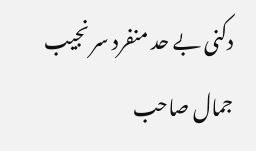دکنی بے حد منفرد سر نجیب جمال صاحب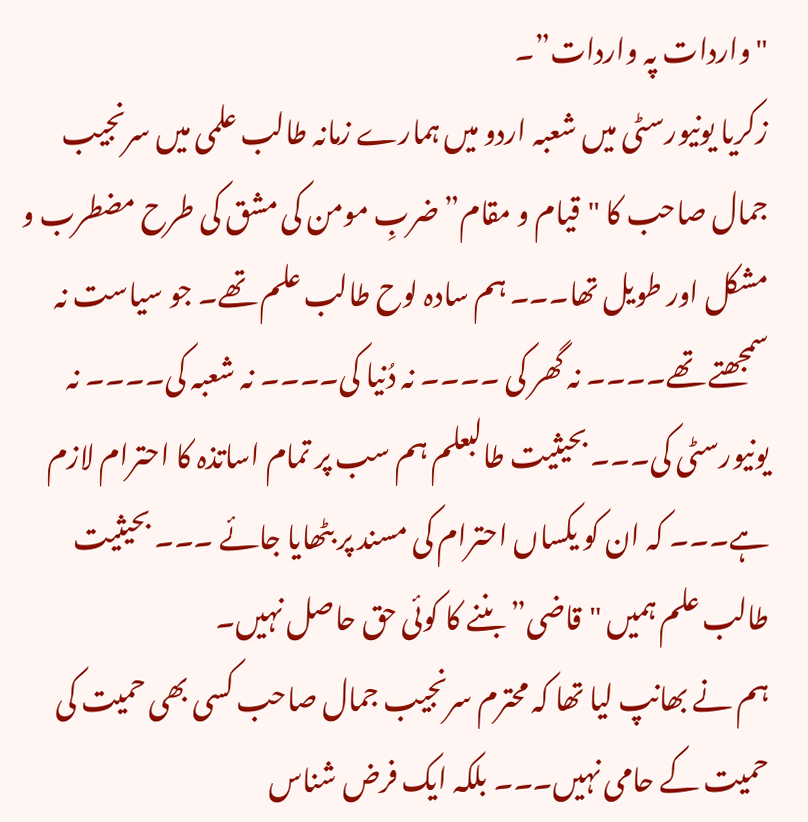"واردات پہ واردات”۔
زکریا یونیورسٹی میں شعبہ اردو میں ہمارے زمانہ طالب علمی میں سرنجیب جمال صاحب کا "قیام و مقام”ضربِ مومن کی مشق کی طرح مضطرب و مشکل اور طویل تھا۔۔۔ ہم سادہ لوح طالب علم تھے۔ جو سیاست نہ سمجھتے تھے۔۔۔۔ نہ گھر کی ۔۔۔۔ نہ دُنیا کی۔۔۔۔ نہ شعبہ کی۔۔۔۔ نہ یونیورسٹی کی۔۔۔ بحیثیت طالبعلم ہم سب پر تمام اساتذہ کا احترام لازم ہے۔۔۔ کہ ان کو یکساں احترام کی مسند پر بٹھایا جائے ۔۔۔ بحیثیت طالب علم ہمیں "قاضی” بننے کا کوئی حق حاصل نہیں۔
ہم نے بھانپ لیا تھا کہ محترم سرنجیب جمال صاحب کسی بھی حمیت کی حمیت کے حامی نہیں۔۔۔ بلکہ ایک فرض شناس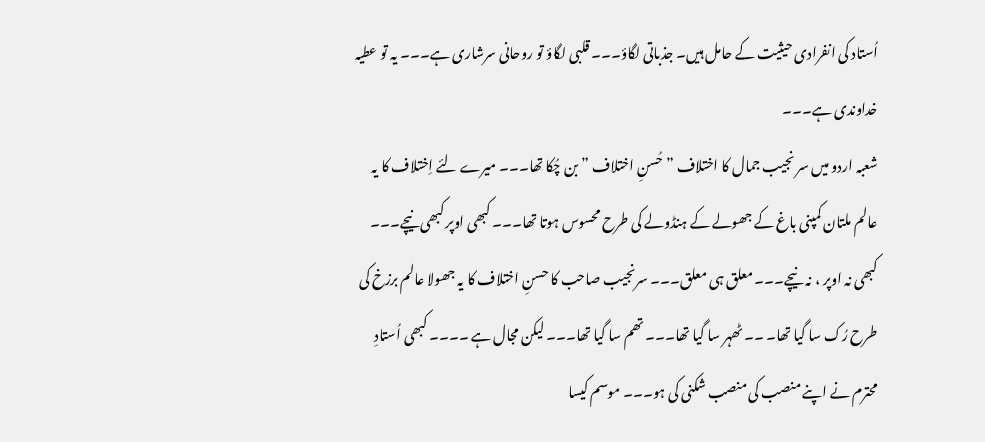اُستاد کی انفرادی حیثیت کے حامل ہیں۔ جذباتی لگاؤ۔۔۔ قلبی لگاؤ تو روحانی سرشاری ہے۔۔۔ یہ تو عطیہ خداوندی ہے۔۔۔
شعبہ اردو میں سر نجیب جمال کا اختلاف ” حُسنِ اختلاف ” بن چُکا تھا۔۔۔ میرے لئے اِختلاف کا یہ عالم ملتان کمپنی باغ کے جھولے کے ہنڈولے کی طرح محسوس ہوتا تھا۔۔۔ کبھی اوپر کبھی نیچے۔۔۔ کبھی نہ اوپر ، نہ نیچے۔۔۔ معلق ہی معلق۔۔۔ سرنجیب صاحب کا حسنِ اختلاف کا یہ جھولا عالم برزخ کی طرح رُک سا گیا تھا۔ ۔۔ ٹھہر سا گیا تھا۔۔۔ تھم سا گیا تھا۔۔۔ لیکن مجال ہے ۔۔۔۔ کبھی اُستادِ محترم نے اپنے منصب کی منصب شکنی کی ہو۔۔۔ موسم کیسا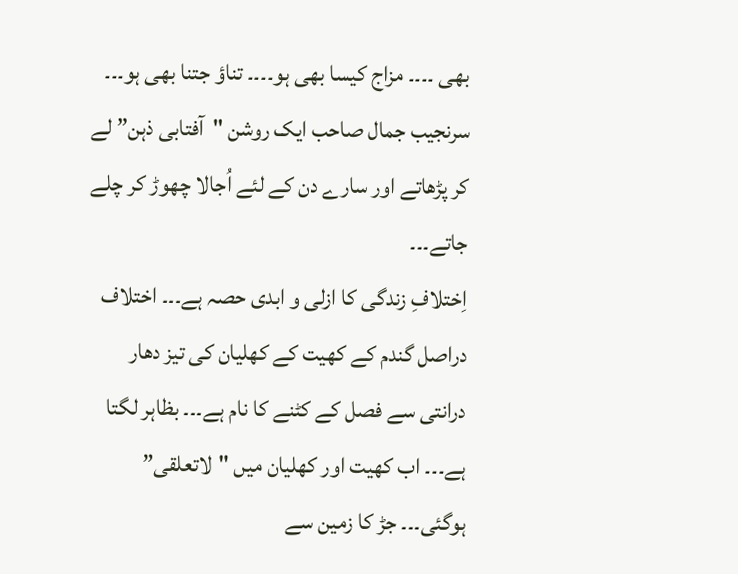بھی ۔۔۔۔ مزاج کیسا بھی ہو۔۔۔۔ تناؤ جتنا بھی ہو۔۔۔ سرنجیب جمال صاحب ایک روشن "آفتابی ذہن” لے کر پڑھاتے اور سارے دن کے لئے اُجالا چھوڑ کر چلے جاتے۔۔۔
اِختلافِ زندگی کا ازلی و ابدی حصہ ہے۔۔۔ اختلاف دراصل گندم کے کھیت کے کھلیان کی تیز دھار درانتی سے فصل کے کٹنے کا نام ہے۔۔۔ بظاہر لگتا ہے۔۔۔ اب کھیت اور کھلیان میں "لاتعلقی” ہوگئی۔۔۔ جڑ کا زمین سے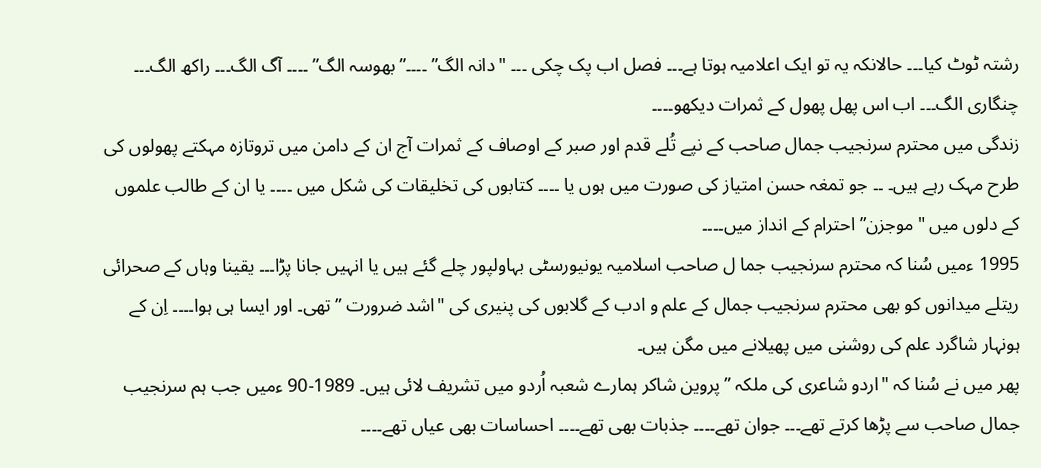رشتہ ٹوٹ کیا۔۔۔ حالانکہ یہ تو ایک اعلامیہ ہوتا ہے۔۔۔ فصل اب پک چکی ۔۔۔ "دانہ الگ” ۔۔۔۔”بھوسہ الگ” ۔۔۔۔ آگ الگ۔۔۔ راکھ الگ۔۔۔ چنگاری الگ۔۔۔ اب اس پھل پھول کے ثمرات دیکھو۔۔۔۔
زندگی میں محترم سرنجیب جمال صاحب کے نپے تُلے قدم اور صبر کے اوصاف کے ثمرات آج ان کے دامن میں تروتازہ مہکتے پھولوں کی طرح مہک رہے ہیں۔ ۔۔ جو تمغہ حسن امتیاز کی صورت میں ہوں یا ۔۔۔۔ کتابوں کی تخلیقات کی شکل میں ۔۔۔۔ یا ان کے طالب علموں کے دلوں میں "موجزن” احترام کے انداز میں۔۔۔۔
1995 ءمیں سُنا کہ محترم سرنجیب جما ل صاحب اسلامیہ یونیورسٹی بہاولپور چلے گئے ہیں یا انہیں جانا پڑا۔۔۔ یقینا وہاں کے صحرائی ریتلے میدانوں کو بھی محترم سرنجیب جمال کے علم و ادب کے گلابوں کی پنیری کی "اشد ضرورت ” تھی۔ اور ایسا ہی ہوا۔۔۔۔ اِن کے ہونہار شاگرد علم کی روشنی میں پھیلانے میں مگن ہیں۔
پھر میں نے سُنا کہ "اردو شاعری کی ملکہ ” پروین شاکر ہمارے شعبہ اُردو میں تشریف لائی ہیں۔ 1989-90 ءمیں جب ہم سرنجیب جمال صاحب سے پڑھا کرتے تھے۔۔۔ جوان تھے۔۔۔۔ جذبات بھی تھے۔۔۔۔ احساسات بھی عیاں تھے۔۔۔۔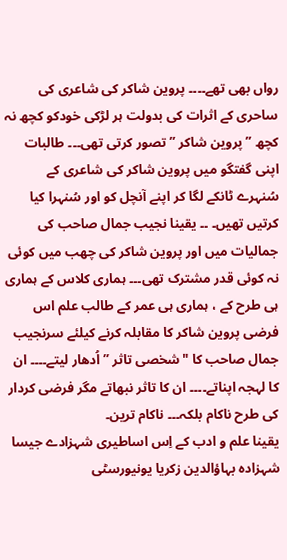رواں بھی تھے۔۔۔۔ پروین شاکر کی شاعری کی ساحری کے اثرات کی بدولت ہر لڑکی خودکو کچھ نہ کچھ ” پروین شاکر ” تصور کرتی تھی۔۔۔ طالبات اپنی گفتگو میں پروین شاکر کی شاعری کے سُنہرے ٹانکے لگا کر اپنے آنچل کو اور سُنہرا کیا کرتیں تھیں۔ ۔۔ یقینا نجیب جمال صاحب کی جمالیات میں اور پروین شاکر کی چھب میں کوئی نہ کوئی قدر مشترک تھی۔۔۔ ہماری کلاس کے ہماری ہی طرح کے ، ہماری ہی عمر کے طالب علم اس فرضی پروین شاکر کا مقابلہ کرنے کیلئے سرنجیب جمال صاحب کا "شخصی تاثر ” اُدھار لیتے۔۔۔۔ ان کا لہجہ اپناتے۔۔۔۔ ان کا تاثر نبھاتے مگر فرضی کردار کی طرح ناکام بلکہ۔۔۔ ناکام ترین۔
یقینا علم و ادب کے اِس اساطیری شہزادے جیسا شہزادہ بہاؤالدین زکریا یونیورسٹی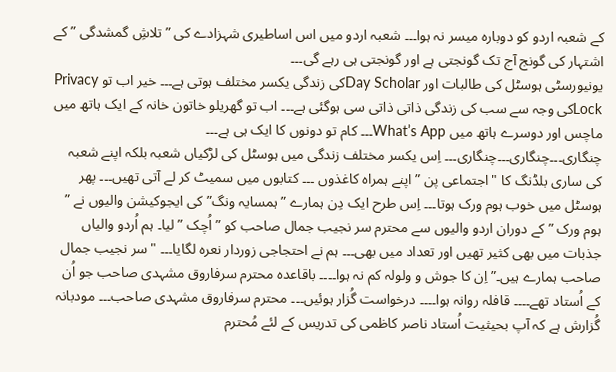کے شعبہ اردو کو دوبارہ میسر نہ ہوا۔۔۔ شعبہ اردو میں اس اساطیری شہزادے کی ” تلاشِ گمشدگی ” کے اشتہار کی گونج آج تک گونجتی ہے اور گونجتی ہی رہے گی۔۔۔
یونیورسٹی ہوسٹل کی طالبات اور Day Scholarکی زندگی یکسر مختلف ہوتی ہے۔۔۔ خیر اب تو Privacy Lockکی وجہ سے سب کی زندگی ذاتی ذاتی سی ہوگئی ہے۔۔۔ اب تو گھریلو خاتون خانہ کے ایک ہاتھ میں ماچس اور دوسرے ہاتھ میں What’s App۔۔۔ کام تو دونوں کا ایک ہی ہے۔۔۔ چنگاری۔۔۔چنگاری۔۔۔چنگاری۔۔۔ اِس یکسر مختلف زندگی میں ہوسٹل کی لڑکیاں شعبہ بلکہ اپنے شعبہ کی ساری بلڈنگ کا "اجتماعی پن ” اپنے ہمراہ کاغذوں ۔۔۔ کتابوں میں سمیٹ کر لے آتی تھیں۔۔۔ پھر ہوسٹل میں خوب ہوم ورک ہوتا۔۔۔ اِس طرح ایک دِن ہمارے ” ہمسایہ ونگ” کی ایجوکیشن والیوں نے ” ہوم ورک ” کے دوران اردو والیوں سے محترم سر نجیب جمال صاحب کو ” اُچک ” لیا۔ ہم اُردو والیاں جذبات میں بھی کثیر تھیں اور تعداد میں بھی۔۔۔ ہم نے احتجاجی زوردار نعرہ لگایا۔۔۔ "سر نجیب جمال صاحب ہمارے ہیں۔” اِن کا جوش و ولولہ کم نہ ہوا۔۔۔۔ باقاعدہ محترم سرفاروق مشہدی صاحب جو اُن کے اُستاد تھے۔۔۔۔ قافلہ روانہ ہوا۔۔۔۔ درخواست گُزار ہوئیں۔۔۔ محترم سرفاروق مشہدی صاحب۔۔۔ مودبانہ گُزارش ہے کہ آپ بحیثیت اُستاد ناصر کاظمی کی تدریس کے لئے مُحترم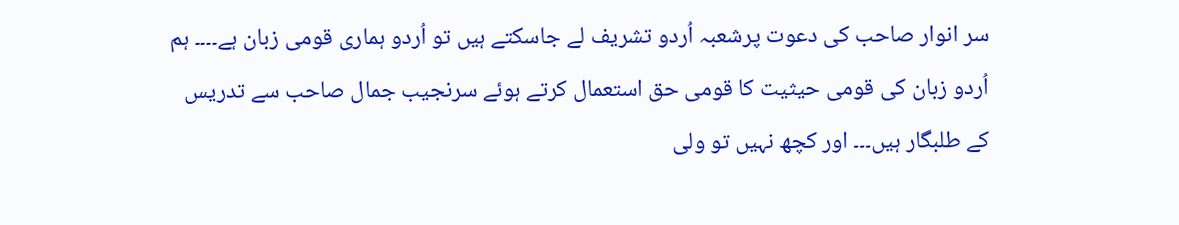سر انوار صاحب کی دعوت پرشعبہ اُردو تشریف لے جاسکتے ہیں تو اُردو ہماری قومی زبان ہے۔۔۔۔ ہم اُردو زبان کی قومی حیثیت کا قومی حق استعمال کرتے ہوئے سرنجیب جمال صاحب سے تدریس کے طلبگار ہیں۔۔۔ اور کچھ نہیں تو ولی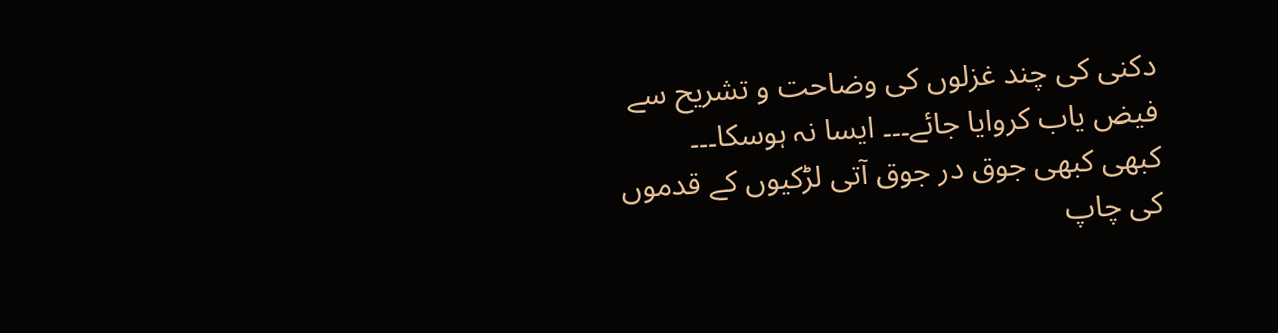دکنی کی چند غزلوں کی وضاحت و تشریح سے فیض یاب کروایا جائے۔۔۔ ایسا نہ ہوسکا۔۔۔
کبھی کبھی جوق در جوق آتی لڑکیوں کے قدموں کی چاپ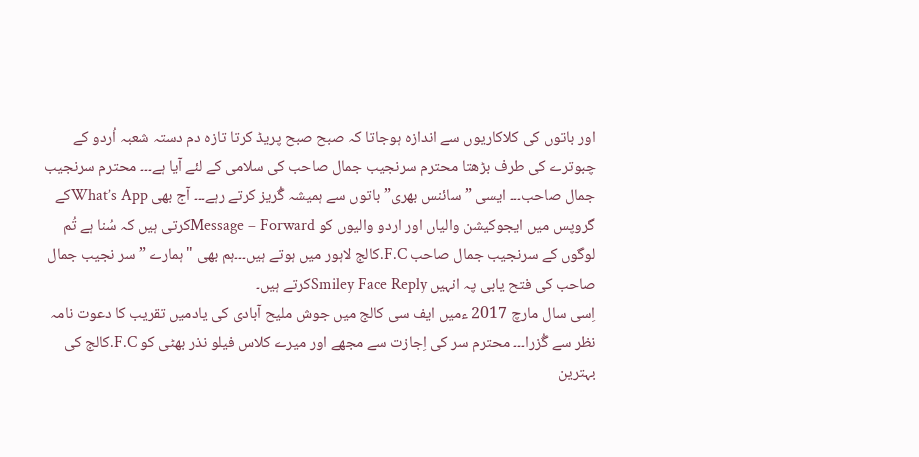اور باتوں کی کلاکاریوں سے اندازہ ہوجاتا کہ صبح صبح پریڈ کرتا تازہ دم دستہ شعبہ اُردو کے چبوترے کی طرف بڑھتا محترم سرنجیب جمال صاحب کی سلامی کے لئے آیا ہے۔۔۔ محترم سرنجیب جمال صاحب۔۔۔ ایسی ” سائنس بھری” باتوں سے ہمیشہ گُریز کرتے رہے۔۔۔ آج بھی What’s Appکے گروپس میں ایجوکیشن والیاں اور اردو والیوں کو Message – Forwardکرتی ہیں کہ سُنا ہے تُم لوگوں کے سرنجیب جمال صاحب F.C.کالج لاہور میں ہوتے ہیں۔۔۔ہم بھی "ہمارے ” سر نجیب جمال صاحب کی فتح یابی پہ انہیں Smiley Face Replyکرتے ہیں۔
اِسی سال مارچ 2017 ءمیں ایف سی کالج میں جوش ملیح آبادی کی یادمیں تقریب کا دعوت نامہ نظر سے گُزرا۔۔۔ محترم سر کی اِجازت سے مجھے اور میرے کلاس فیلو نذر بھٹی کو F.C.کالج کی بہترین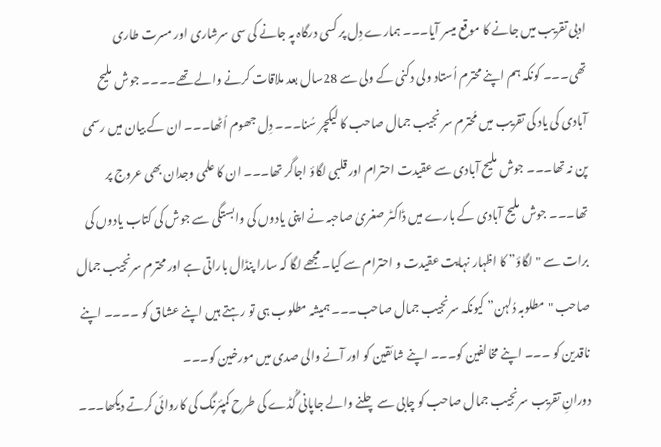ادبی تقریب میں جانے کا موقع میسر آیا۔۔۔ ہمارے دِل پر کسی درگاہ پہ جانے کی سی سرشاری اور مسرت طاری تھی۔۔۔ کونکہ ہم اپنے محترم اُستاد ولی دکنی کے ولی سے 28سال بعد ملاقات کرنے والے تھے۔۔۔۔ جوش ملیح آبادی کی یاد کی تقریب میں مُحترم سر نجیب جمال صاحب کا لیکچر سُنا۔۔۔ دِل جھوم اُٹھا۔۔۔ ان کے بیان میں رسمی پن نہ تھا۔۔۔ جوش ملیح آبادی سے عقیدت احترام اور قلبی لگاؤ اجاگر تھا۔۔۔ ان کا علمی وجدان بھی عروج پر تھا۔۔۔ جوش ملیح آبادی کے بارے میں ڈاکٹر صغریٰ صاحبہ نے اپنی یادوں کی وابستگی سے جوش کی کتاب یادوں کی برات سے "لگاؤ” کا اظہار نہایت عقیدت و احترام سے کیا۔ مجھے لگا کہ سارا پنڈال باراتی ہے اور محترم سرنجیب جمال صاحب "مطلوبہ دُلہن” کیونکہ سرنجیب جمال صاحب۔۔۔ ہمیشہ مطلوب ہی تو رہتے ہیں اپنے عشاق کو ۔۔۔۔ اپنے ناقدین کو ۔۔۔ اپنے مخالفین کو۔۔۔ اپنے شائقین کو اور آنے والی صدی میں مورخین کو۔۔۔
دورانِ تقریب سرنجیب جمال صاحب کو چابی سے چلنے والے جاپانی گُڈے کی طرح کمپئرنگ کی کاروائی کرتے دیکھا۔۔۔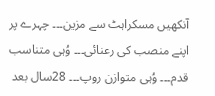آنکھیں مسکراہٹ سے مزین۔۔۔ چہرے پر اپنے منصب کی رعنائی۔۔۔ وُہی متناسب قدم۔۔۔ وُہی متوازن روپ۔۔۔ 28سال بعد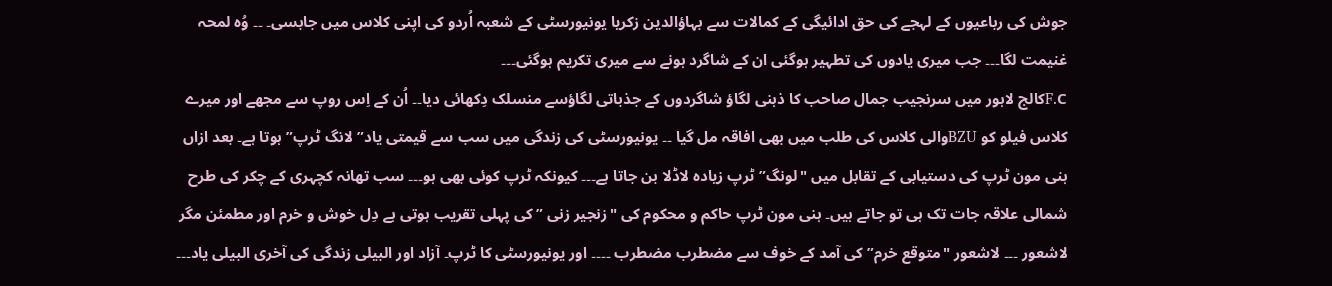جوش کی رباعیوں کے لہجے کی حق ادائیگی کے کمالات سے بہاؤالدین زکریا یونیورسٹی کے شعبہ اُردو کی اپنی کلاس میں جابسی۔ ۔۔ وُہ لمحہ غنیمت لگا۔۔۔ جب میری یادوں کی تطہیر ہوگئی ان کے شاگرد ہونے سے میری تکریم ہوگئی۔۔۔
F.Cکالج لاہور میں سرنجیب جمال صاحب کا ذہنی لگاؤ شاگردوں کے جذباتی لگاؤسے منسلک دِکھائی دیا۔۔ اُن کے اِس روپ سے مجھے اور میرے کلاس فیلو کو BZUوالی کلاس کی طلب میں بھی افاقہ مل گیا ۔۔ یونیورسٹی کی زندگی میں سب سے قیمتی یاد”لانگ ٹرپ” ہوتا ہے۔ بعد ازاں ہنی مون ٹرپ کی دستیابی کے تقابل میں "لونگ” ٹرپ زیادہ لاڈلا بن جاتا ہے۔۔۔ کیونکہ ٹرپ کوئی بھی ہو۔۔۔ سب تھانہ کچہری کے چکر کی طرح شمالی علاقہ جات تک ہی تو جاتے ہیں۔ ہنی مون ٹرپ حاکم و محکوم کی "زنجیر زنی ” کی پہلی تقریب ہوتی ہے دِل خوش و خرم اور مطمئن مگر لاشعور ۔۔۔ لاشعور "متوقع خرم” کی آمد کے خوف سے مضطرب مضطرب ۔۔۔۔ اور یونیورسٹی کا ٹرپ۔ آزاد اور البیلی زندگی کی آخری البیلی یاد۔۔۔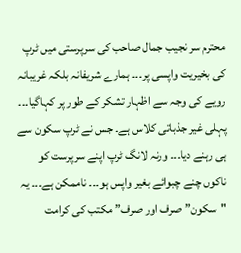محترم سر نجیب جمال صاحب کی سرپرستی میں ٹرپ کی بخیریت واپسی پر۔۔۔ ہمارے شریفانہ بلکہ غریبانہ رویے کی وجہ سے اظہار تشکر کے طور پر کہاگیا۔۔۔ پہلی غیر جذباتی کلاس ہے۔ جس نے ٹرپ سکون سے ہی رہنے دیا۔۔۔ ورنہ لانگ ٹرپ اپنے سرپرست کو ناکوں چنے چبوائے بغیر واپس ہو۔۔۔ ناممکن ہے۔۔۔ یہ "سکون” صرف اور صرف” مکتب کی کرامت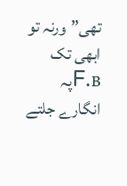تھی”ورنہ تو ابھی تک F.Bپہ انگارے جلتے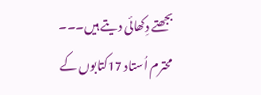بجھتے دِکھائی دیتے ہیں۔۔۔
محترم اُستاد 17کتابوں کے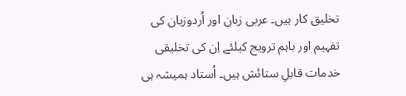تخلیق کار ہیں۔ عربی زبان اور اُردوزبان کی تفہیم اور باہم ترویج کیلئے اِن کی تخلیقی خدمات قابلِ ستائش ہیں۔ اُستاد ہمیشہ ہی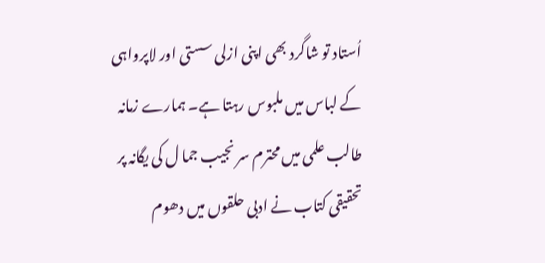اُستاد تو شاگرد بھی اپنی ازلی سستی اور لاپرواہی کے لباس میں ملبوس رہتا ہے۔ ہمارے زمانہ طالب علمی میں محترم سر نجیب جما ل کی یگانہ پر تحقیقی کتاب نے ادبی حلقوں میں دھوم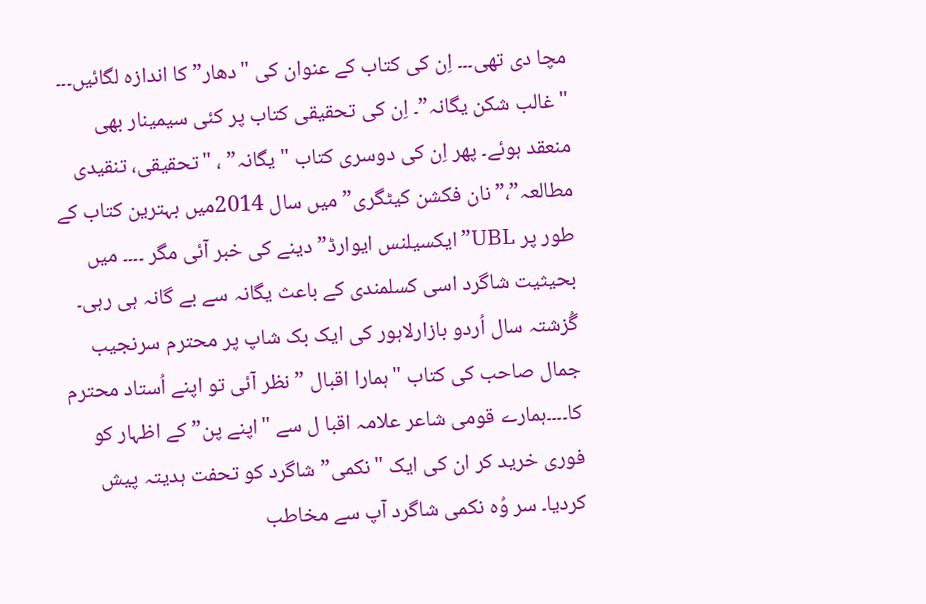مچا دی تھی۔۔۔ اِن کی کتاب کے عنوان کی "دھار” کا اندازہ لگائیں۔۔۔ "غالب شکن یگانہ”۔ اِن کی تحقیقی کتاب پر کئی سیمینار بھی منعقد ہوئے۔ پھر اِن کی دوسری کتاب "یگانہ” ، "تحقیقی، تنقیدی مطالعہ”،”نان فکشن کیٹگری” میں سال 2014میں بہترین کتاب کے طور پر UBL”ایکسیلنس ایوارڈ”دینے کی خبر آئی مگر ۔۔۔۔ میں بحیثیت شاگرد اسی کسلمندی کے باعث یگانہ سے بے گانہ ہی رہی۔ گُزشتہ سال اُردو بازارلاہور کی ایک بک شاپ پر محترم سرنجیب جمال صاحب کی کتاب "ہمارا اقبال ” نظر آئی تو اپنے اُستاد محترم کا۔۔۔۔ہمارے قومی شاعر علامہ اقبا ل سے "اپنے پن” کے اظہار کو فوری خرید کر ان کی ایک "نکمی” شاگرد کو تحفت ہدیتہ پیش کردیا۔ سر وُہ نکمی شاگرد آپ سے مخاطب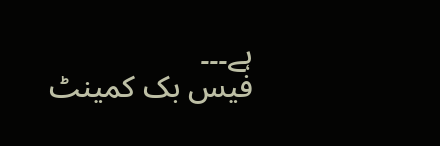ہے۔۔۔
فیس بک کمینٹ